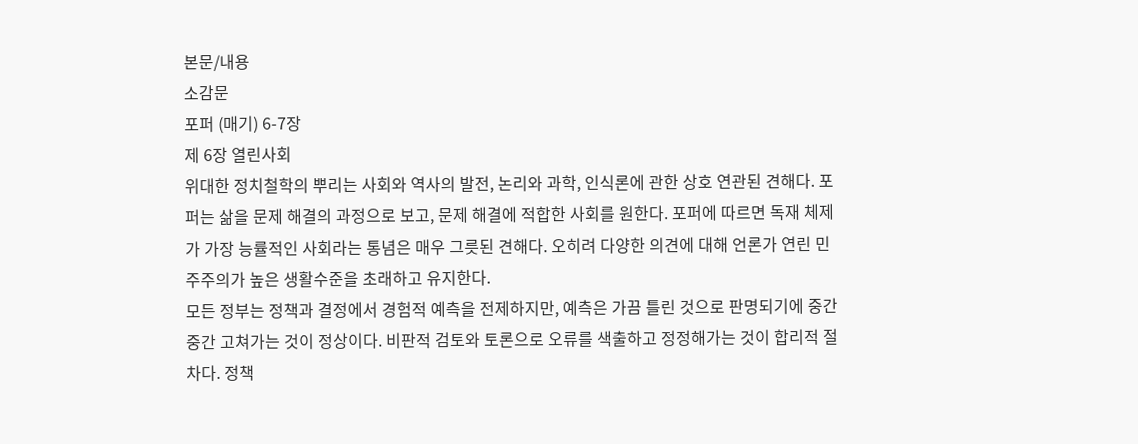본문/내용
소감문
포퍼 (매기) 6-7장
제 6장 열린사회
위대한 정치철학의 뿌리는 사회와 역사의 발전, 논리와 과학, 인식론에 관한 상호 연관된 견해다. 포퍼는 삶을 문제 해결의 과정으로 보고, 문제 해결에 적합한 사회를 원한다. 포퍼에 따르면 독재 체제가 가장 능률적인 사회라는 통념은 매우 그릇된 견해다. 오히려 다양한 의견에 대해 언론가 연린 민주주의가 높은 생활수준을 초래하고 유지한다.
모든 정부는 정책과 결정에서 경험적 예측을 전제하지만, 예측은 가끔 틀린 것으로 판명되기에 중간 중간 고쳐가는 것이 정상이다. 비판적 검토와 토론으로 오류를 색출하고 정정해가는 것이 합리적 절차다. 정책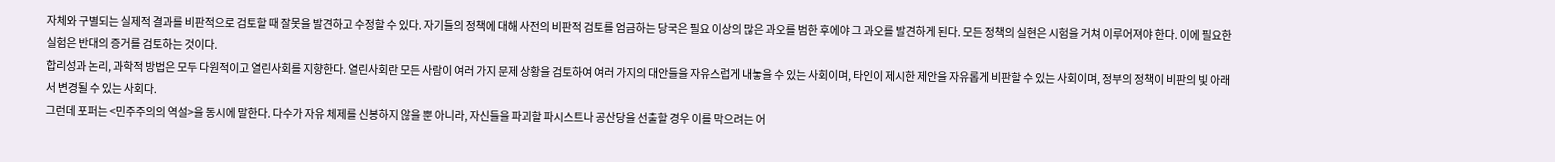자체와 구별되는 실제적 결과를 비판적으로 검토할 때 잘못을 발견하고 수정할 수 있다. 자기들의 정책에 대해 사전의 비판적 검토를 엄금하는 당국은 필요 이상의 많은 과오를 범한 후에야 그 과오를 발견하게 된다. 모든 정책의 실현은 시험을 거쳐 이루어져야 한다. 이에 필요한 실험은 반대의 증거를 검토하는 것이다.
합리성과 논리, 과학적 방법은 모두 다원적이고 열린사회를 지향한다. 열린사회란 모든 사람이 여러 가지 문제 상황을 검토하여 여러 가지의 대안들을 자유스럽게 내놓을 수 있는 사회이며, 타인이 제시한 제안을 자유롭게 비판할 수 있는 사회이며, 정부의 정책이 비판의 빛 아래서 변경될 수 있는 사회다.
그런데 포퍼는 <민주주의의 역설>을 동시에 말한다. 다수가 자유 체제를 신봉하지 않을 뿐 아니라, 자신들을 파괴할 파시스트나 공산당을 선출할 경우 이를 막으려는 어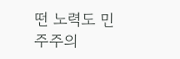떤 노력도 민주주의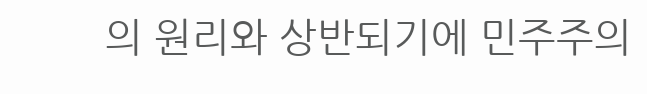의 원리와 상반되기에 민주주의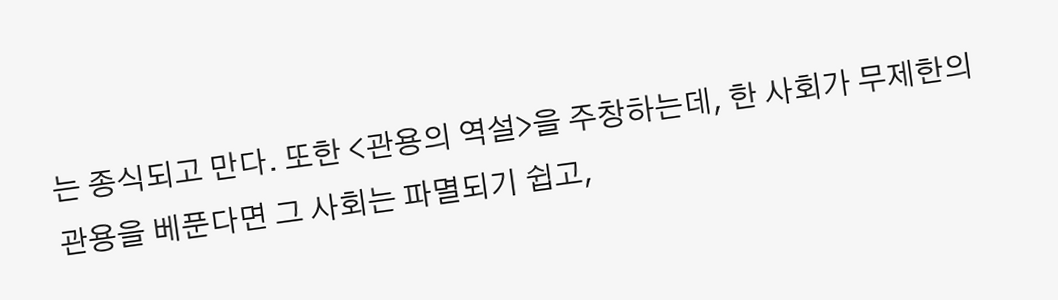는 종식되고 만다. 또한 <관용의 역설>을 주창하는데, 한 사회가 무제한의 관용을 베푼다면 그 사회는 파멸되기 쉽고,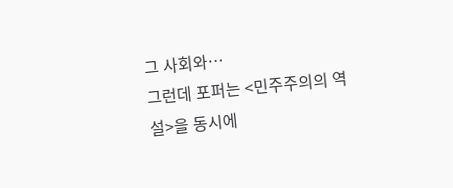그 사회와…
그런데 포퍼는 <민주주의의 역설>을 동시에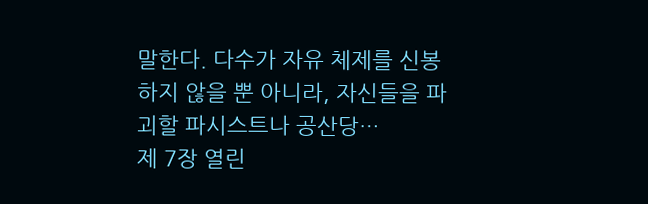말한다. 다수가 자유 체제를 신봉하지 않을 뿐 아니라, 자신들을 파괴할 파시스트나 공산당…
제 7장 열린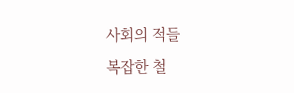사회의 적들
복잡한 철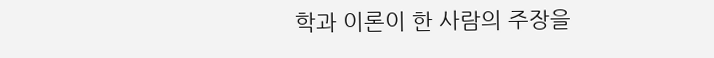학과 이론이 한 사람의 주장을